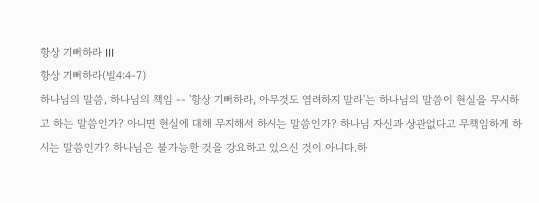항상 기뻐하라 III
항상 기뻐하라(빌4:4-7)
하나님의 말씀, 하나님의 책임 -- '항상 기뻐하라, 아무것도 염려하지 말라'는 하나님의 말씀이 현실을 무시하고 하는 말씀인가? 아니면 현실에 대해 무지해서 하시는 말씀인가? 하나님 자신과 상관없다고 무책임하게 하시는 말씀인가? 하나님은 불가능한 것을 강요하고 있으신 것이 아니다.하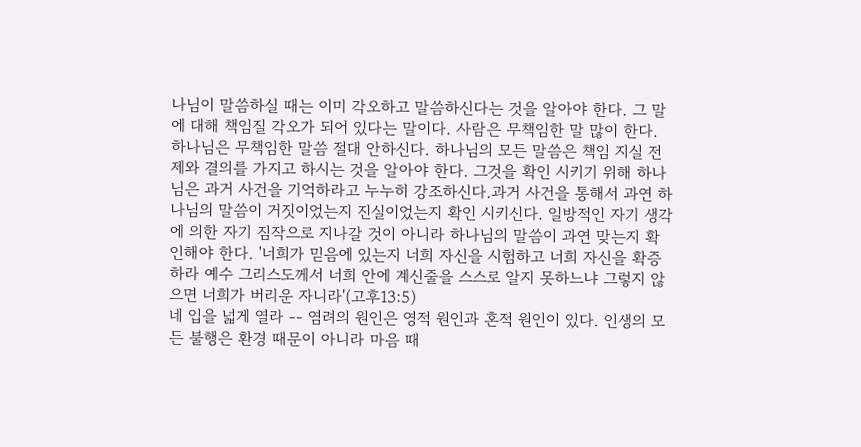나님이 말씀하실 때는 이미 각오하고 말씀하신다는 것을 알아야 한다. 그 말에 대해 책임질 각오가 되어 있다는 말이다. 사람은 무책임한 말 많이 한다. 하나님은 무책임한 말씀 절대 안하신다. 하나님의 모든 말씀은 책임 지실 전제와 결의를 가지고 하시는 것을 알아야 한다. 그것을 확인 시키기 위해 하나님은 과거 사건을 기억하라고 누누히 강조하신다.과거 사건을 통해서 과연 하나님의 말씀이 거짓이었는지 진실이었는지 확인 시키신다. 일방적인 자기 생각에 의한 자기 짐작으로 지나갈 것이 아니라 하나님의 말씀이 과연 맞는지 확인해야 한다. '너희가 믿음에 있는지 너희 자신을 시험하고 너희 자신을 확증하라 예수 그리스도께서 너희 안에 계신줄을 스스로 알지 못하느냐 그렇지 않으면 너희가 버리운 자니라'(고후13:5)
네 입을 넓게 열라 -- 염려의 원인은 영적 원인과 혼적 원인이 있다. 인생의 모든 불행은 환경 때문이 아니라 마음 때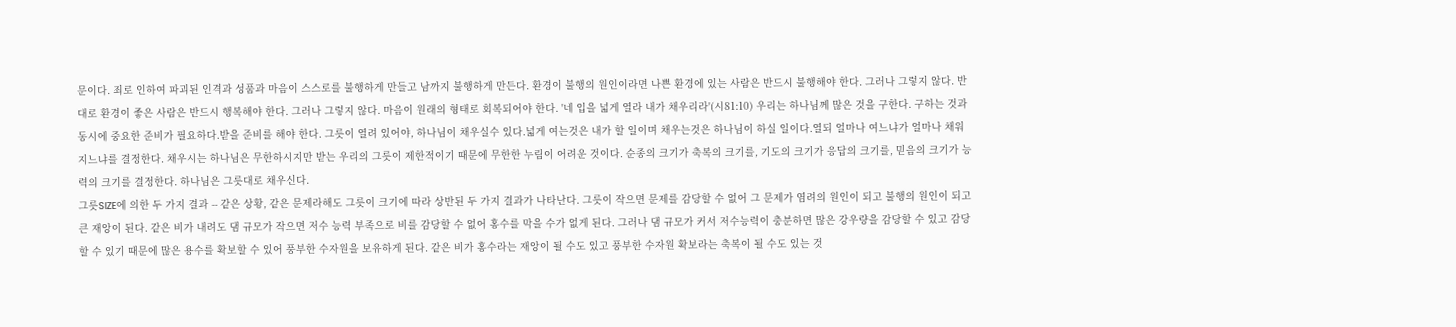문이다. 죄로 인하여 파괴된 인격과 성품과 마음이 스스로를 불행하게 만들고 남까지 불행하게 만든다. 환경이 불행의 원인이라면 나쁜 환경에 있는 사람은 반드시 불행해야 한다. 그러나 그렇지 않다. 반대로 환경이 좋은 사람은 반드시 행복해야 한다. 그러나 그렇지 않다. 마음이 원래의 형태로 회복되어야 한다. '네 입을 넓게 열라 내가 채우리라'(시81:10) 우리는 하나님께 많은 것을 구한다. 구하는 것과 동시에 중요한 준비가 필요하다.받을 준비를 해야 한다. 그릇이 열려 있어야, 하나님이 채우실수 있다.넓게 여는것은 내가 할 일이며 채우는것은 하나님이 하실 일이다.열되 얼마나 여느냐가 얼마나 채워지느냐를 결정한다. 채우시는 하나님은 무한하시지만 받는 우리의 그릇이 제한적이기 때문에 무한한 누림이 어려운 것이다. 순종의 크기가 축복의 크기를, 기도의 크기가 응답의 크기를, 믿음의 크기가 능력의 크기를 결정한다. 하나님은 그릇대로 채우신다.
그릇SIZE에 의한 두 가지 결과 -- 같은 상황, 같은 문제라해도 그릇이 크기에 따라 상반된 두 가지 결과가 나타난다. 그릇이 작으면 문제를 감당할 수 없어 그 문제가 염려의 원인이 되고 불행의 원인이 되고 큰 재앙이 된다. 같은 비가 내려도 댐 규모가 작으면 저수 능력 부족으로 비를 감당할 수 없어 홍수를 막을 수가 없게 된다. 그러나 댐 규모가 커서 저수능력이 충분하면 많은 강우량을 감당할 수 있고 감당할 수 있기 때문에 많은 용수를 확보할 수 있어 풍부한 수자원을 보유하게 된다. 같은 비가 홍수라는 재앙이 될 수도 있고 풍부한 수자원 확보라는 축복이 될 수도 있는 것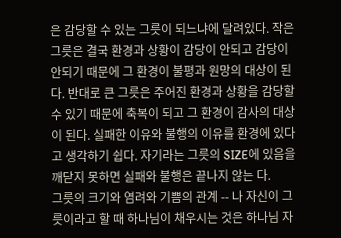은 감당할 수 있는 그릇이 되느냐에 달려있다. 작은 그릇은 결국 환경과 상황이 감당이 안되고 감당이 안되기 때문에 그 환경이 불평과 원망의 대상이 된다. 반대로 큰 그릇은 주어진 환경과 상황을 감당할 수 있기 때문에 축복이 되고 그 환경이 감사의 대상이 된다. 실패한 이유와 불행의 이유를 환경에 있다고 생각하기 쉽다. 자기라는 그릇의 SIZE에 있음을 깨닫지 못하면 실패와 불행은 끝나지 않는 다.
그릇의 크기와 염려와 기쁨의 관계 -- 나 자신이 그릇이라고 할 때 하나님이 채우시는 것은 하나님 자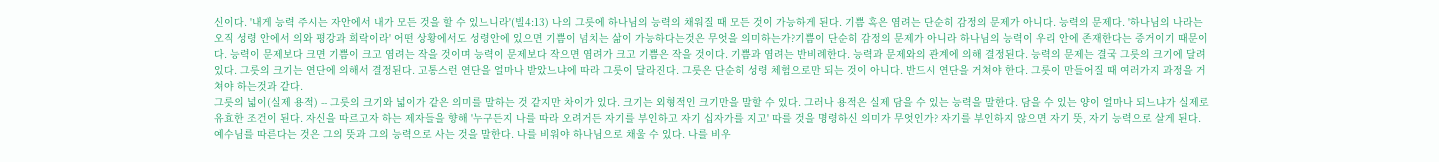신이다. '내게 능력 주시는 자안에서 내가 모든 것을 할 수 있느니라'(빌4:13) 나의 그릇에 하나님의 능력의 채워질 때 모든 것이 가능하게 된다. 기쁨 혹은 염려는 단순히 감정의 문제가 아니다. 능력의 문제다. '하나님의 나라는 오직 성령 안에서 의와 평강과 희락이라' 어떤 상황에서도 성령안에 있으면 기쁨이 넘치는 삶이 가능하다는것은 무엇을 의미하는가?기쁨이 단순히 감정의 문제가 아니라 하나님의 능력이 우리 안에 존재한다는 증거이기 때문이다. 능력이 문제보다 크면 기쁨이 크고 염려는 작을 것이며 능력이 문제보다 작으면 염려가 크고 기쁨은 작을 것이다. 기쁨과 염려는 반비례한다. 능력과 문제와의 관계에 의해 결정된다. 능력의 문제는 결국 그릇의 크기에 달려 있다. 그릇의 크기는 연단에 의해서 결정된다. 고통스런 연단을 얼마나 받았느냐에 따라 그릇이 달라진다. 그릇은 단순히 성령 체험으로만 되는 것이 아니다. 반드시 연단을 거쳐야 한다. 그릇이 만들어질 때 여러가지 과정을 거쳐야 하는것과 같다.
그릇의 넓이(실제 용적) -- 그릇의 크기와 넓이가 같은 의미를 말하는 것 같지만 차이가 있다. 크기는 외형적인 크기만을 말할 수 있다. 그러나 용적은 실제 담을 수 있는 능력을 말한다. 담을 수 있는 양이 얼마나 되느냐가 실제로 유효한 조건이 된다. 자신을 따르고자 하는 제자들을 향해 '누구든지 나를 따라 오려거든 자기를 부인하고 자기 십자가를 지고' 따를 것을 명령하신 의미가 무엇인가? 자기를 부인하지 않으면 자기 뜻, 자기 능력으로 살게 된다. 예수님를 따른다는 것은 그의 뜻과 그의 능력으로 사는 것을 말한다. 나를 비워야 하나님으로 채울 수 있다. 나를 비우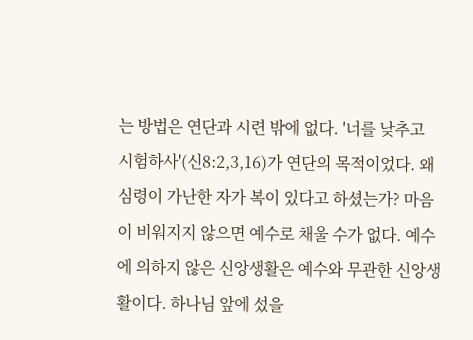는 방법은 연단과 시련 밖에 없다. '너를 낮추고 시험하사'(신8:2,3,16)가 연단의 목적이었다. 왜 심령이 가난한 자가 복이 있다고 하셨는가? 마음이 비워지지 않으면 예수로 채울 수가 없다. 예수에 의하지 않은 신앙생활은 예수와 무관한 신앙생활이다. 하나님 앞에 섰을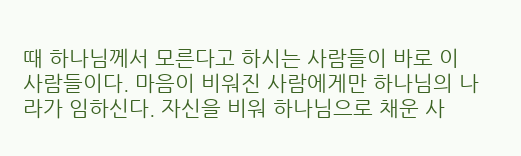때 하나님께서 모른다고 하시는 사람들이 바로 이 사람들이다. 마음이 비워진 사람에게만 하나님의 나라가 임하신다. 자신을 비워 하나님으로 채운 사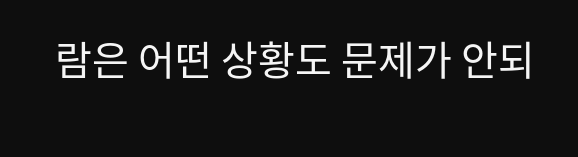람은 어떤 상황도 문제가 안되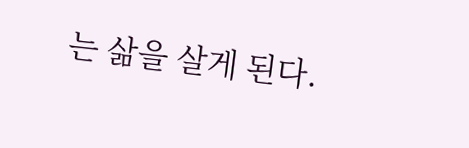는 삶을 살게 된다.